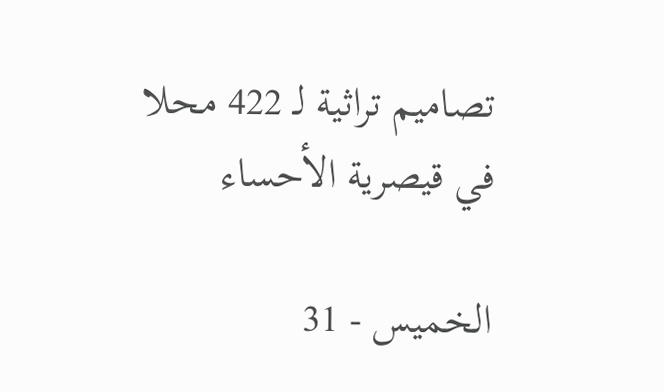تصاميم تراثية لـ 422 محلا في قيصرية الأحساء

الخميس - 31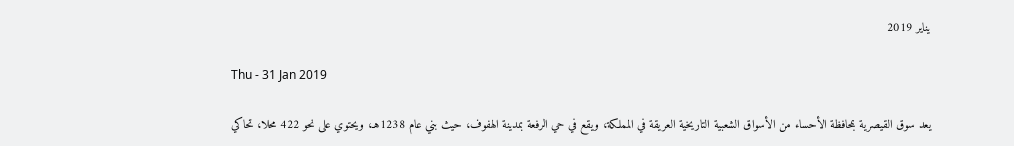يناير 2019

Thu - 31 Jan 2019

يعد سوق القيصرية بمحافظة الأحساء من الأسواق الشعبية التاريخية العريقة في المملكة، ويقع في حي الرفعة بمدينة الهفوف، حيث بني عام 1238هـ، ويحتوي على نحو 422 محلا، تحاكي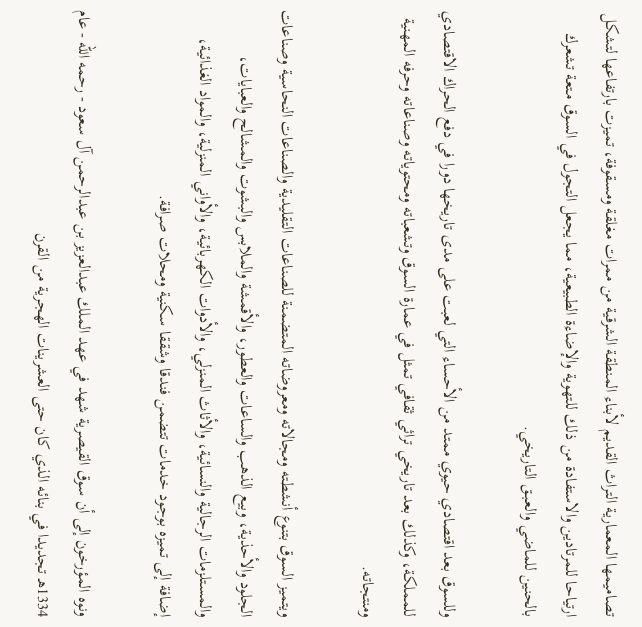تصاميمها المعمارية التراث القديم لأبناء المنطقة الشرقية من ممرات مغلقة ومسقوفة، تميزت بارتفاعها لتشكل ارتياحا للمرتادين والاستفادة من ذلك للتهوية والإضاءة الطبيعية، مما يجعل التجول في السوق مـتعة تشعرك بالحنين للماضي والعـبـق التاريخي.

وللسوق بعد اقتصادي حيوي ممتد من الأحساء التي لعبت على مدى تاريخها دورا في دفع الحراك الاقتصادي للمملكة، وكذلك بعد تاريخي تراثي ثقافي تمثل في عمارة السوق وتشعباته ومحتوياته وصناعاته وحرفه المهنية ومنتجاته.

ويتميز السوق بتنوع أنشطته ومجالاته ومعروضاته المتضمنة للصناعات التقليدية والصناعات النحاسية وصناعات الجلود والأحذية، وبيع الذهب والساعات والعطور، والأقمشة والملابس والبشوت والمشالح والعبايات، والمستلزمات الرجالية والنسائية، والأثاث المنزلي، والأدوات الكهربائية، والأواني المنزلية، والمواد الغذائية، إضافة إلى تميزه بوجود خدمات تتضمن فندقا وشققا سكنية ومحلات صرافة.

ونوه المؤرخون إلى أن سوق القيصرية شهد في عهد الملك عبدالعزيز بن عبدالرحمن آل سعود - رحمه الله - عام 1334هـ تجديدا في بنائه الذي كان حتى العشرينات الهجرية من القرن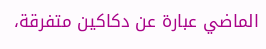الماضي عبارة عن دكاكين متفرقة،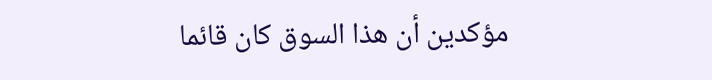مؤكدين أن هذا السوق كان قائما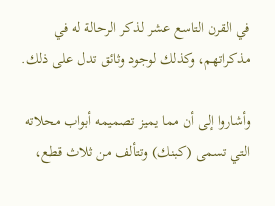في القرن التاسع عشر لذكر الرحالة له في مذكراتهم، وكذلك لوجود وثائق تدل على ذلك.

وأشاروا إلى أن مما يميز تصميمه أبواب محلاته التي تسمى (كبنك) وتتألف من ثلاث قطع،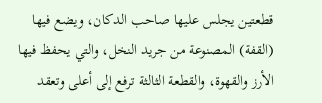قطعتين يجلس عليها صاحب الدكان، ويضع فيها (القفة) المصنوعة من جريد النخل، والتي يحفظ فيها الأرز والقهوة، والقطعة الثالثة ترفع إلى أعلى وتعقد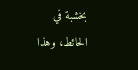بخشبة في الحائط، وهذا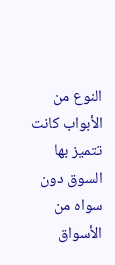النوع من الأبواب كانت تتميز بها السوق دون سواه من الأسواق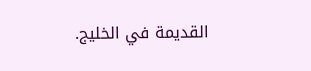القديمة في الخليج.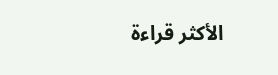الأكثر قراءة